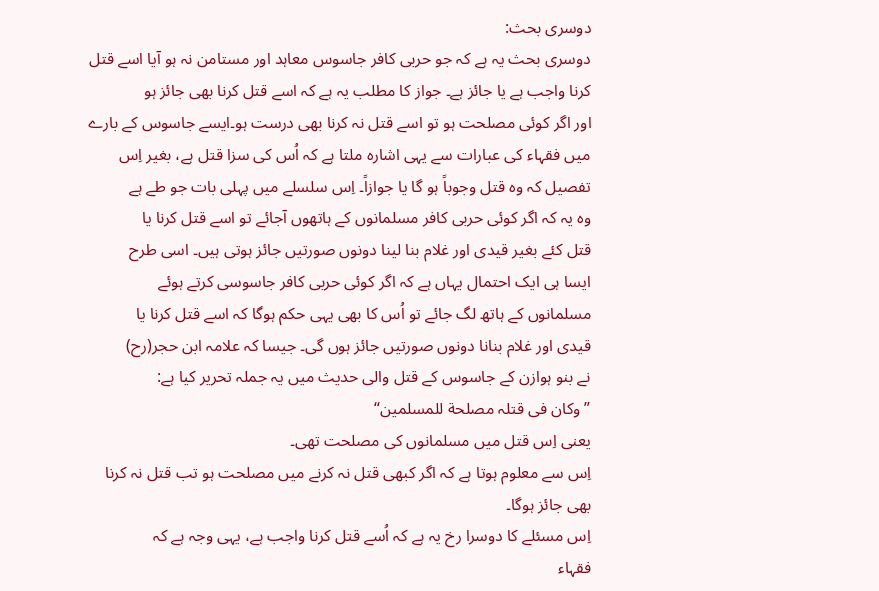دوسری بحث:
دوسری بحث یہ ہے کہ جو حربی کافر جاسوس معاہد اور مستامن نہ ہو آیا اسے قتل
کرنا واجب ہے یا جائز ہے۔ جواز کا مطلب یہ ہے کہ اسے قتل کرنا بھی جائز ہو
اور اگر کوئی مصلحت ہو تو اسے قتل نہ کرنا بھی درست ہو۔ایسے جاسوس کے بارے
میں فقہاء کی عبارات سے یہی اشارہ ملتا ہے کہ اُس کی سزا قتل ہے، بغیر اِس
تفصیل کہ وہ قتل وجوباً ہو گا یا جوازاً۔ اِس سلسلے میں پہلی بات جو طے ہے
وہ یہ کہ اگر کوئی حربی کافر مسلمانوں کے ہاتھوں آجائے تو اسے قتل کرنا یا
قتل کئے بغیر قیدی اور غلام بنا لینا دونوں صورتیں جائز ہوتی ہیں۔ اسی طرح
ایسا ہی ایک احتمال یہاں ہے کہ اگر کوئی حربی کافر جاسوسی کرتے ہوئے
مسلمانوں کے ہاتھ لگ جائے تو اُس کا بھی یہی حکم ہوگا کہ اسے قتل کرنا یا
قیدی اور غلام بنانا دونوں صورتیں جائز ہوں گی۔ جیسا کہ علامہ ابن حجر(رح)
نے بنو ہوازن کے جاسوس کے قتل والی حدیث میں یہ جملہ تحریر کیا ہے:
”وکان فی قتلہ مصلحة للمسلمین“
یعنی اِس قتل میں مسلمانوں کی مصلحت تھی۔
اِس سے معلوم ہوتا ہے کہ اگر کبھی قتل نہ کرنے میں مصلحت ہو تب قتل نہ کرنا
بھی جائز ہوگا۔
اِس مسئلے کا دوسرا رخ یہ ہے کہ اُسے قتل کرنا واجب ہے، یہی وجہ ہے کہ
فقہاء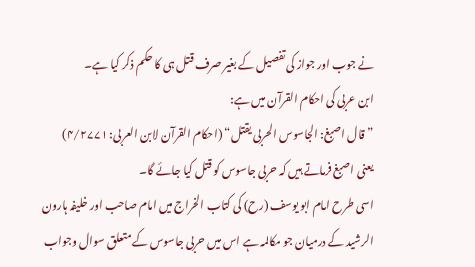نے جوب اور جواز کی تفصیل کے بغیر صرف قتل ہی کا حکم ذکر کیا ہے۔
ابن عربی کی احکام القرآن میں ہے:
”قال اصبغ: الجاسوس الحربی یقتل“ (احکام القرآن لابن العربی: ۴/۲۷۷۱)
یعنی اصبغ فرماتے ہیں کہ حربی جاسوس کو قتل کیا جائے گا۔
اسی طرح امام ابو یوسف (رح) کی کتاب الخراج میں امام صاحب اور خلیفہ ہارون
الرشید کے درمیان جو مکالمہ ہے اس میں حربی جاسوس کے متعلق سوال وجواب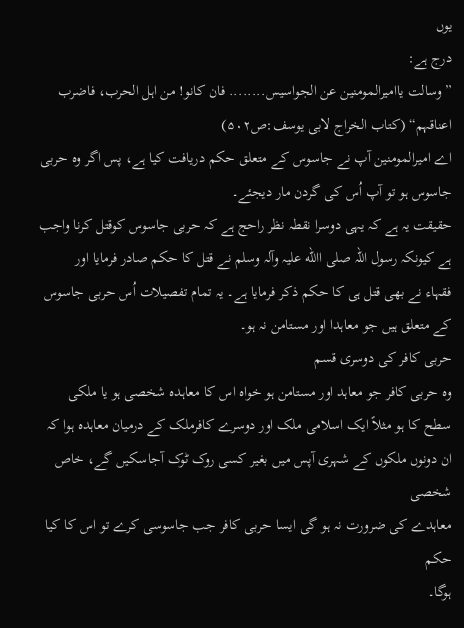یوں
درج ہے:
”وسالت یاامیرالمومنین عن الجواسیس........ فان کانو! من اہل الحرب، فاضرب
اعناقہم“ (کتاب الخراج لابی یوسف:ص۵۰۲)
اے امیرالمومنین آپ نے جاسوس کے متعلق حکم دریافت کیا ہے، پس اگر وہ حربی
جاسوس ہو تو آپ اُس کی گردن مار دیجئے۔
حقیقت یہ ہے کہ یہی دوسرا نقطہ نظر راحج ہے کہ حربی جاسوس کوقتل کرنا واجب
ہے کیونکہ رسول اللہ صلی االله علیہ وآلہ وسلم نے قتل کا حکم صادر فرمایا اور
فقہاء نے بھی قتل ہی کا حکم ذکر فرمایا ہے۔ یہ تمام تفصیلات اُس حربی جاسوس
کے متعلق ہیں جو معاہدا اور مستامن نہ ہو۔
حربی کافر کی دوسری قسم
وہ حربی کافر جو معاہد اور مستامن ہو خواہ اس کا معاہدہ شخصی ہو یا ملکی
سطح کا ہو مثلاً ایک اسلامی ملک اور دوسرے کافرملک کے درمیان معاہدہ ہوا کہ
ان دونوں ملکوں کے شہری آپس میں بغیر کسی روک ٹوک آجاسکیں گے، خاص شخصی
معاہدے کی ضرورت نہ ہو گی ایسا حربی کافر جب جاسوسی کرے تو اس کا کیا حکم
ہوگا۔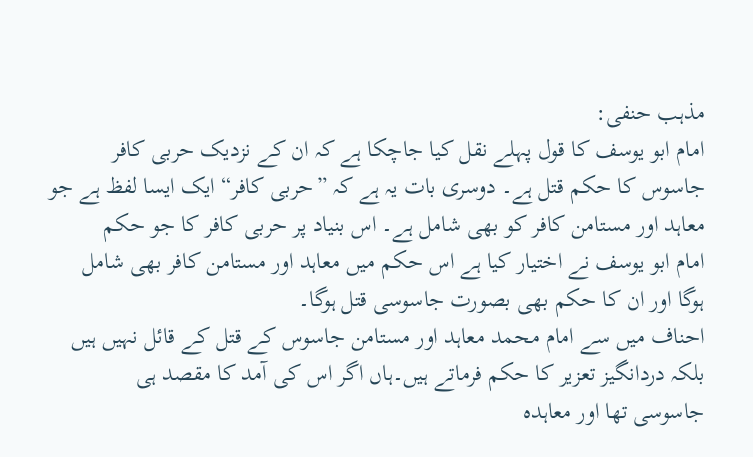مذہب حنفی:
امام ابو یوسف کا قول پہلے نقل کیا جاچکا ہے کہ ان کے نزدیک حربی کافر
جاسوس کا حکم قتل ہے۔ دوسری بات یہ ہے کہ ”حربی کافر“ ایک ایسا لفظ ہے جو
معاہد اور مستامن کافر کو بھی شامل ہے۔ اس بنیاد پر حربی کافر کا جو حکم
امام ابو یوسف نے اختیار کیا ہے اس حکم میں معاہد اور مستامن کافر بھی شامل
ہوگا اور ان کا حکم بھی بصورت جاسوسی قتل ہوگا۔
احناف میں سے امام محمد معاہد اور مستامن جاسوس کے قتل کے قائل نہیں ہیں
بلکہ دردانگیز تعزیر کا حکم فرماتے ہیں۔ہاں اگر اس کی آمد کا مقصد ہی
جاسوسی تھا اور معاہدہ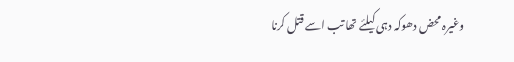وغیرہ محض دھوکہ دہی کیلئے تھا تب اسے قتل کرنا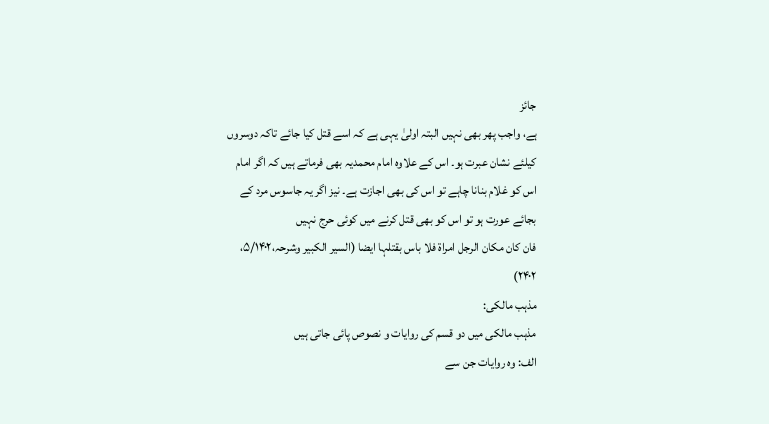جائز
ہے، واجب پھر بھی نہیں البتہ اولیٰ یہی ہے کہ اسے قتل کیا جائے تاکہ دوسروں
کیلئے نشان عبرت ہو۔ اس کے علاوہ امام محمدیہ بھی فرماتے ہیں کہ اگر امام
اس کو غلام بنانا چاہے تو اس کی بھی اجازت ہے۔ نیز اگر یہ جاسوس مرد کے
بجائے عورت ہو تو اس کو بھی قتل کرنے میں کوئی حرج نہیں
فان کان مکان الرجل امراة فلا باس بقتلہا ایضا (السیر الکبیر وشرحہ،۵/۱۴۰۲،
۲۴۰۲)
مذہب مالکی:
مذہب مالکی میں دو قسم کی روایات و نصوص پائی جاتی ہیں
الف: وہ روایات جن سے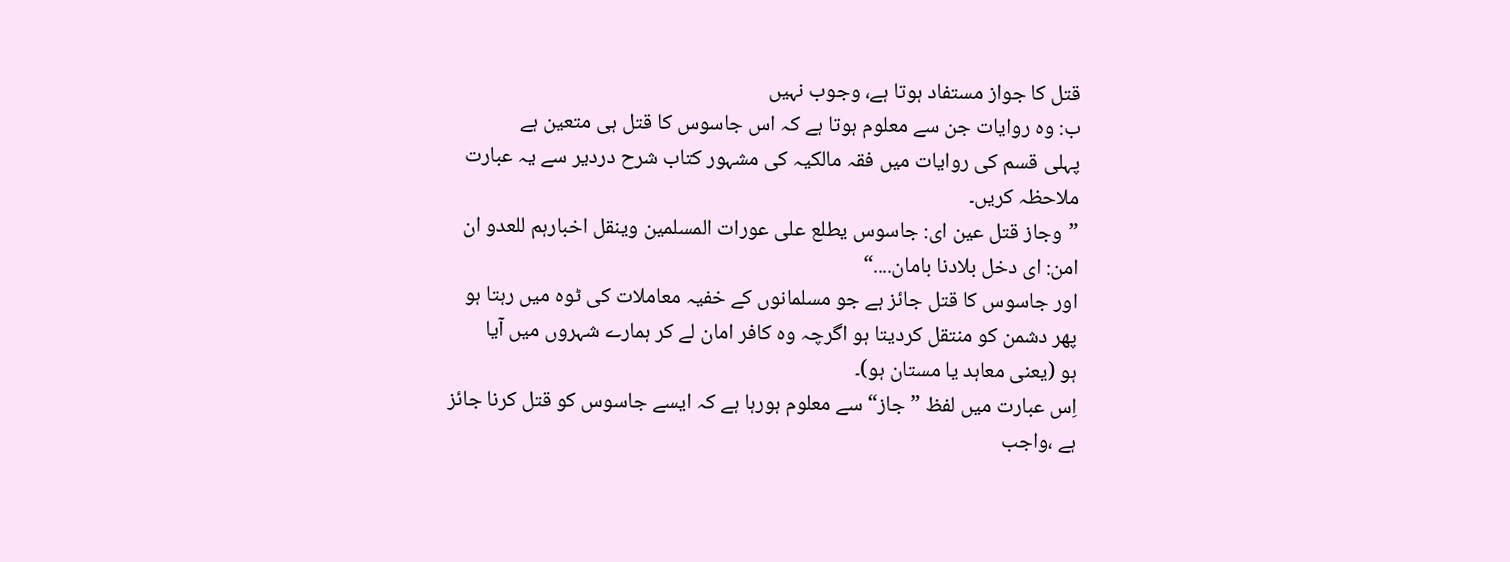قتل کا جواز مستفاد ہوتا ہے، وجوب نہیں
ب: وہ روایات جن سے معلوم ہوتا ہے کہ اس جاسوس کا قتل ہی متعین ہے
پہلی قسم کی روایات میں فقہ مالکیہ کی مشہور کتاب شرح دردیر سے یہ عبارت
ملاحظہ کریں۔
”وجاز قتل عین ای: جاسوس یطلع علی عورات المسلمین وینقل اخبارہم للعدو ان
امن: ای دخل بلادنا بامان....“
اور جاسوس کا قتل جائز ہے جو مسلمانوں کے خفیہ معاملات کی ٹوہ میں رہتا ہو
پھر دشمن کو منتقل کردیتا ہو اگرچہ وہ کافر امان لے کر ہمارے شہروں میں آیا
ہو (یعنی معاہد یا مستان ہو)۔
اِس عبارت میں لفظ ”جاز“ سے معلوم ہورہا ہے کہ ایسے جاسوس کو قتل کرنا جائز
ہے ،واجب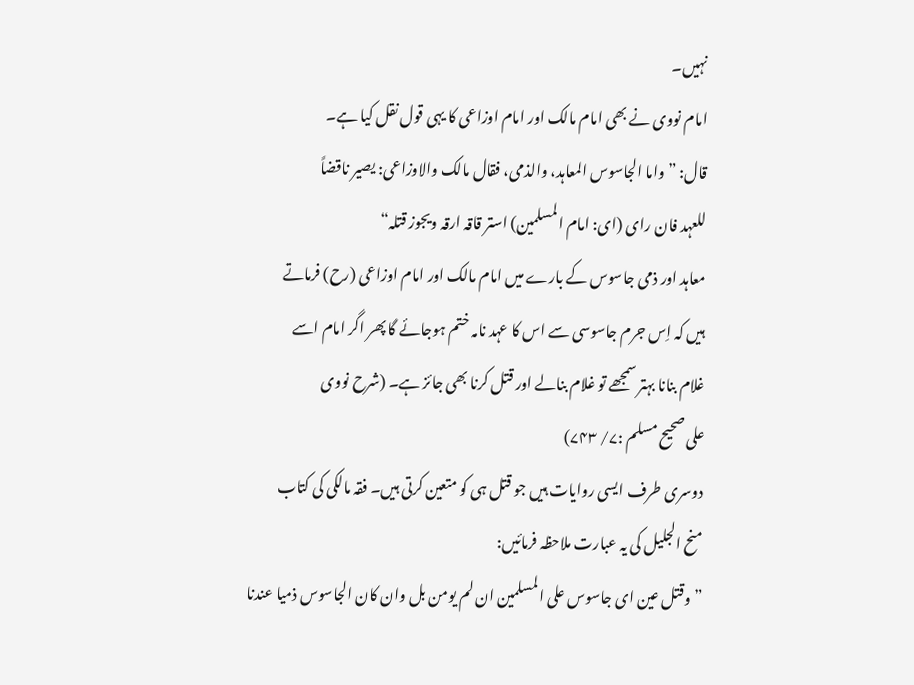نہیں۔
امام نووی نے بھی امام مالک اور امام اوزاعی کا یہی قول نقل کیا ہے۔
قال: ”واما الجاسوس المعاہد، والذمی، فقال مالک والاوزاعی: یصیر ناقضاً
للعہد فان رای (ای: امام المسلمین) استر قاقہ ارقہ ویجوز قتلہ“
معاہد اور ذمی جاسوس کے بارے میں امام مالک اور امام اوزاعی (رح) فرماتے
ہیں کہ اِس جرم جاسوسی سے اس کا عہد نامہ ختم ہوجائے گا پھر اگر امام اسے
غلام بنانا بہتر سمجھے تو غلام بنالے اور قتل کرنا بھی جائز ہے۔ (شرح نووی
علی صحیح مسلم :۷/ ۷۴۳)
دوسری طرف ایسی روایات ہیں جو قتل ہی کو متعین کرتی ہیں۔ فقہ مالکی کی کتاب
منح الجلیل کی یہ عبارت ملاحظہ فرمائیں:
”وقتل عین ای جاسوس علی المسلمین ان لم یومن بل وان کان الجاسوس ذمیا عندنا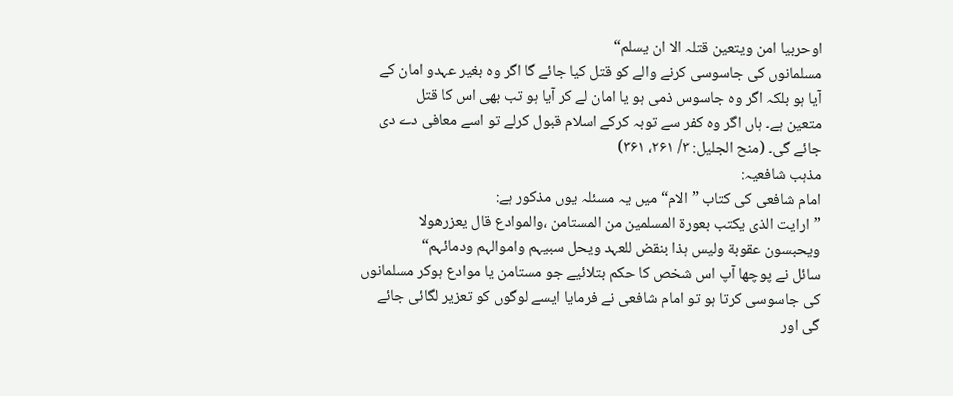اوحربیا امن ویتعین قتلہ الا ان یسلم“
مسلمانوں کی جاسوسی کرنے والے کو قتل کیا جائے گا اگر وہ بغیر عہدو امان کے
آیا ہو بلکہ اگر وہ جاسوس ذمی ہو یا امان لے کر آیا ہو تب بھی اس کا قتل
متعین ہے۔ ہاں اگر وہ کفر سے توبہ کرکے اسلام قبول کرلے تو اسے معافی دے دی
جائے گی۔ (منح الجلیل: ۳/ ۲۶۱، ۳۶۱)
مذہب شافعیہ:
امام شافعی کی کتاب ”الام“ میں یہ مسئلہ یوں مذکور ہے:
”ارایت الذی یکتب بعورة المسلمین من المستامن ،والموادع قال یعزرھولا
ویحبسون عقوبة ولیس ہذا بنقض للعہد ویحل سبیہم واموالہم ودمائہم“
سائل نے پوچھا آپ اس شخص کا حکم بتلائیے جو مستامن یا موادع ہوکر مسلمانوں
کی جاسوسی کرتا ہو تو امام شافعی نے فرمایا ایسے لوگوں کو تعزیر لگائی جائے
گی اور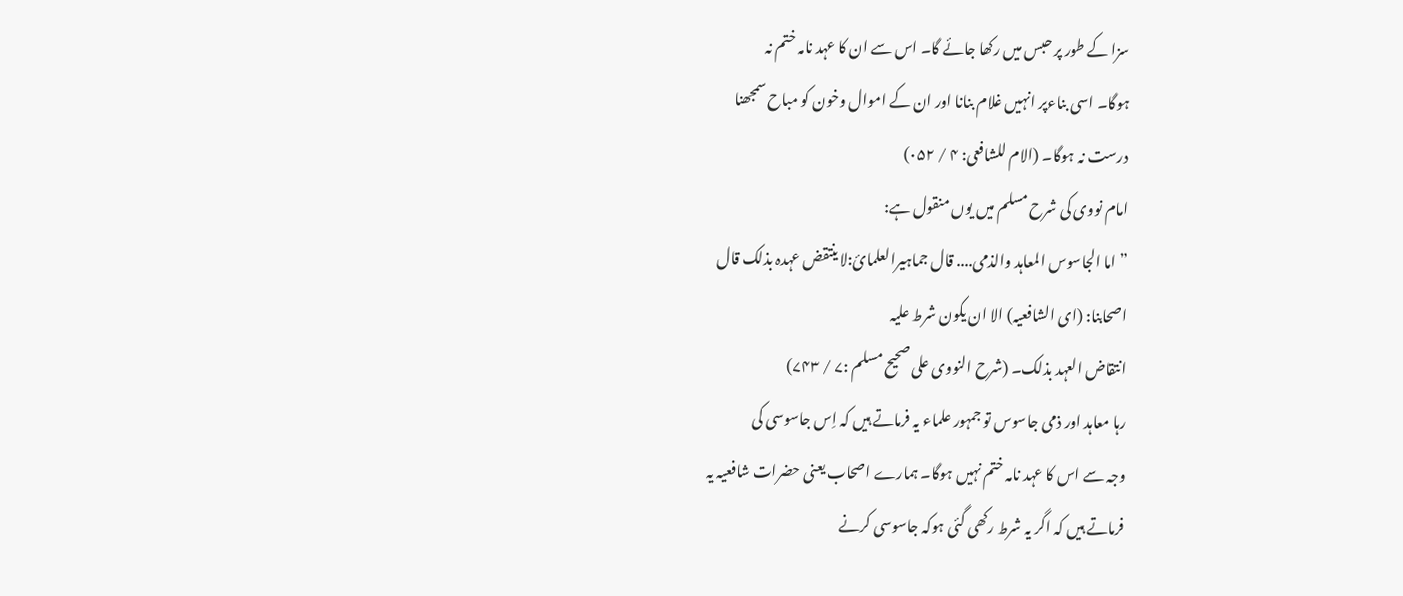سزا کے طور پر حبس میں رکھا جائے گا۔ اس سے ان کا عہد نامہ ختم نہ
ہوگا۔ اسی بناءپر انہیں غلام بنانا اور ان کے اموال وخون کو مباح سمجھنا
درست نہ ہوگا۔ (الام للشافعی: ۴ / ۰۵۲)
امام نووی کی شرح مسلم میں یوں منقول ہے:
”اما الجاسوس المعاہد والذمی.... قال جماہیرالعلمائ:لا ینتقض عہدہ بذلک قال
اصحابنا: (ای الشافعیہ) الا ان یکون شرط علیہ
انتقاض العہد بذلک۔ (شرح النووی علی صحیح مسلم :۷ / ۷۴۳)
رہا معاہد اور ذمی جاسوس تو جمہور علماء یہ فرماتے ہیں کہ اِس جاسوسی کی
وجہ سے اس کا عہد نامہ ختم نہیں ہوگا۔ ہمارے اصحاب یعنی حضرات شافعیہ یہ
فرماتے ہیں کہ اگر یہ شرط رکھی گئی ہوکہ جاسوسی کرنے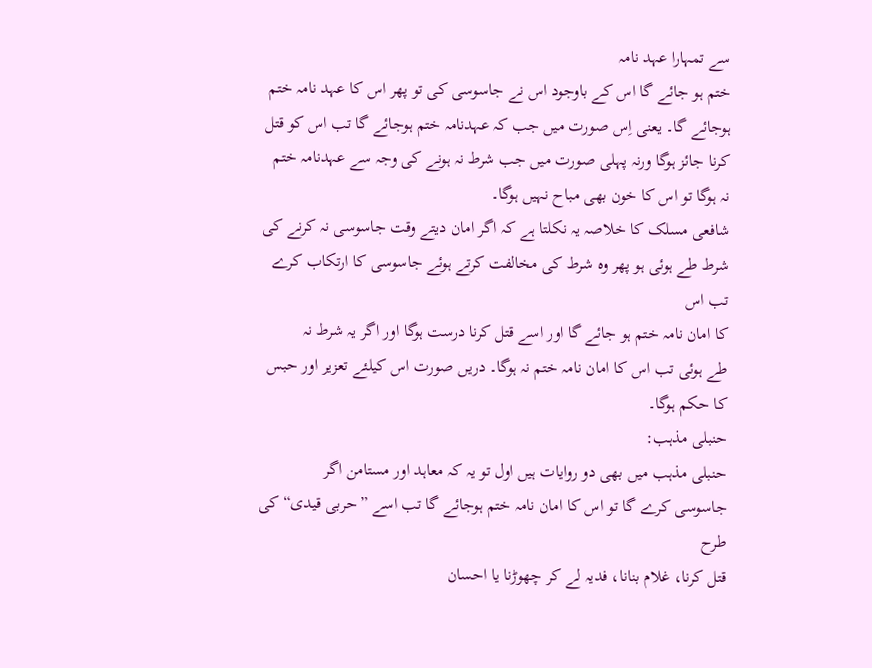سے تمہارا عہد نامہ
ختم ہو جائے گا اس کے باوجود اس نے جاسوسی کی تو پھر اس کا عہد نامہ ختم
ہوجائے گا۔ یعنی اِس صورت میں جب کہ عہدنامہ ختم ہوجائے گا تب اس کو قتل
کرنا جائز ہوگا ورنہ پہلی صورت میں جب شرط نہ ہونے کی وجہ سے عہدنامہ ختم
نہ ہوگا تو اس کا خون بھی مباح نہیں ہوگا۔
شافعی مسلک کا خلاصہ یہ نکلتا ہے کہ اگر امان دیتے وقت جاسوسی نہ کرنے کی
شرط طے ہوئی ہو پھر وہ شرط کی مخالفت کرتے ہوئے جاسوسی کا ارتکاب کرے تب اس
کا امان نامہ ختم ہو جائے گا اور اسے قتل کرنا درست ہوگا اور اگر یہ شرط نہ
طے ہوئی تب اس کا امان نامہ ختم نہ ہوگا۔ دریں صورت اس کیلئے تعزیر اور حبس
کا حکم ہوگا۔
حنبلی مذہب:
حنبلی مذہب میں بھی دو روایات ہیں اول تو یہ کہ معاہد اور مستامن اگر
جاسوسی کرے گا تو اس کا امان نامہ ختم ہوجائے گا تب اسے ”حربی قیدی“ کی طرح
قتل کرنا، غلام بنانا، فدیہ لے کر چھوڑنا یا احسان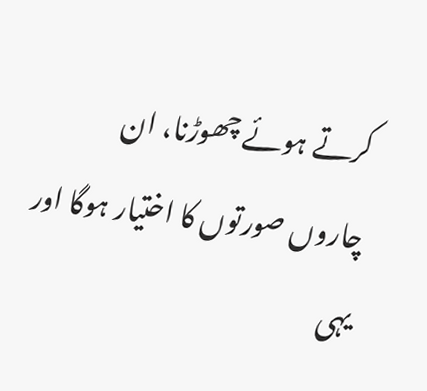کرتے ہوئے چھوڑنا، ان
چاروں صورتوں کا اختیار ہوگا اور یہی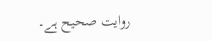روایت صحیح ہے۔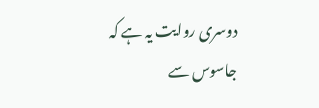دوسری روایت یہ ہے کہ
جاسوس سے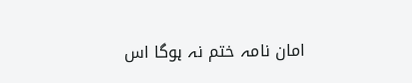امان نامہ ختم نہ ہوگا اس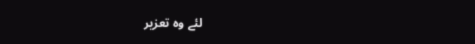لئے وہ تعزیر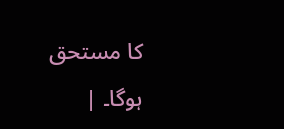کا مستحق ہوگا۔ |